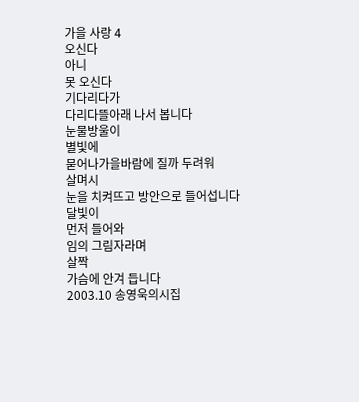가을 사랑 4
오신다
아니
못 오신다
기다리다가
다리다뜰아래 나서 봅니다
눈물방울이
별빛에
묻어나가을바람에 질까 두려워
살며시
눈을 치켜뜨고 방안으로 들어섭니다
달빛이
먼저 들어와
임의 그림자라며
살짝
가슴에 안겨 듭니다
2003.10 송영욱의시집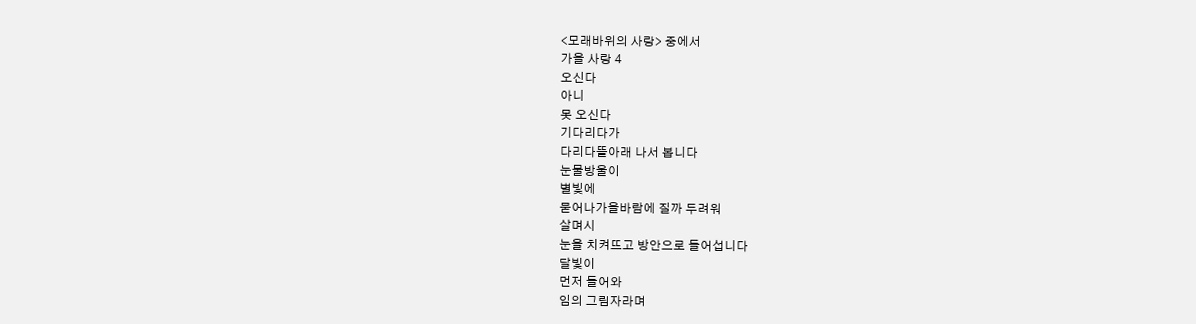<모래바위의 사랑> 중에서
가을 사랑 4
오신다
아니
못 오신다
기다리다가
다리다뜰아래 나서 봅니다
눈물방울이
별빛에
묻어나가을바람에 질까 두려워
살며시
눈을 치켜뜨고 방안으로 들어섭니다
달빛이
먼저 들어와
임의 그림자라며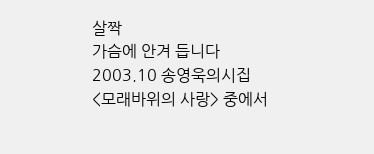살짝
가슴에 안겨 듭니다
2003.10 송영욱의시집
<모래바위의 사랑> 중에서